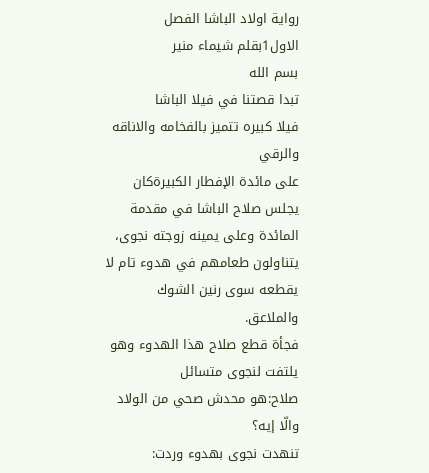رواية اولاد الباشا الفصل الاول1بقلم شيماء منير
بسم الله
تبدا قصتنا في فيلا الباشا
فيلا كبيره تتميز بالفخامه والاناقه والرقي
على مائدة الإفطار الكبيرةكان يجلس صلاح الباشا في مقدمة المائدة وعلى يمينه زوجته نجوى، يتناولون طعامهم في هدوء تام لا يقطعه سوى رنين الشوك والملاعق.
فجأة قطع صلاح هذا الهدوء وهو يلتفت لنجوى متسائل
صلاح:هو محدش صحي من الولاد والّا إيه؟
تنهدت نجوى بهدوء وردت: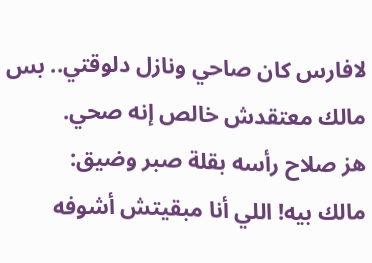لافارس كان صاحي ونازل دلوقتي.. بس مالك معتقدش خالص إنه صحي.
هز صلاح رأسه بقلة صبر وضيق:
مالك بيه! اللي أنا مبقيتش أشوفه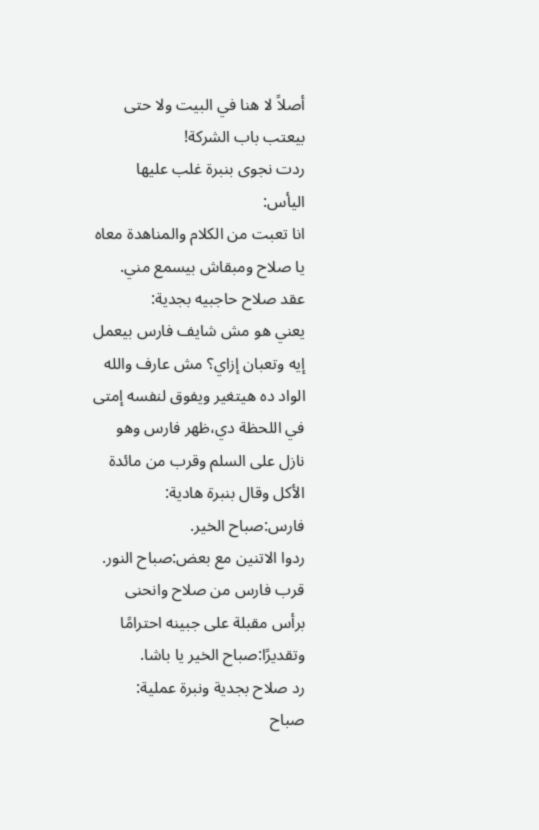أصلاً لا هنا في البيت ولا حتى بيعتب باب الشركة!
ردت نجوى بنبرة غلب عليها اليأس:
انا تعبت من الكلام والمناهدة معاه يا صلاح ومبقاش بيسمع مني.
عقد صلاح حاجبيه بجدية:
يعني هو مش شايف فارس بيعمل إيه وتعبان إزاي؟ مش عارف والله الواد ده هيتغير ويفوق لنفسه إمتى
في اللحظة دي،ظهر فارس وهو نازل على السلم وقرب من مائدة الأكل وقال بنبرة هادية:
فارس:صباح الخير.
ردوا الاتنين مع بعض:صباح النور.
قرب فارس من صلاح وانحنى برأس مقبلة على جبينه احترامًا وتقديرًا:صباح الخير يا باشا.
رد صلاح بجدية ونبرة عملية:
صباح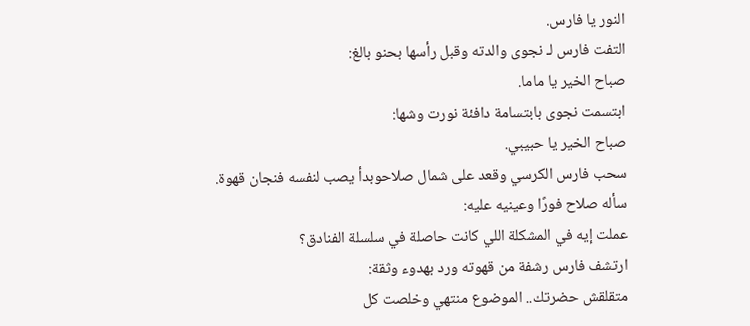النور يا فارس.
التفت فارس لـ نجوى والدته وقبل رأسها بحنو بالغ:
صباح الخير يا ماما.
ابتسمت نجوى بابتسامة دافئة نورت وشها:
صباح الخير يا حبيبي.
سحب فارس الكرسي وقعد على شمال صلاحوبدأ يصب لنفسه فنجان قهوة.
سأله صلاح فورًا وعينيه عليه:
عملت إيه في المشكلة اللي كانت حاصلة في سلسلة الفنادق؟
ارتشف فارس رشفة من قهوته ورد بهدوء وثقة:
متقلقش حضرتك.. الموضوع منتهي وخلصت كل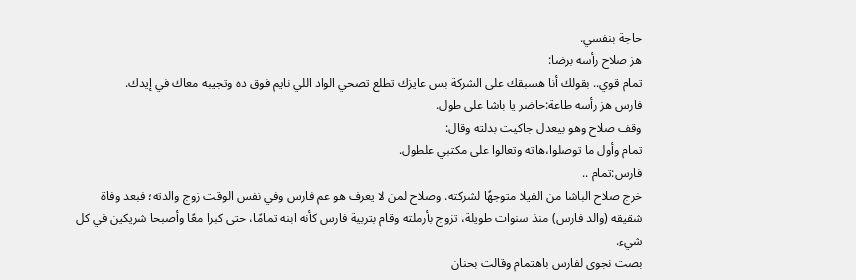حاجة بنفسي.
هز صلاح رأسه برضا:
تمام قوي.. بقولك أنا هسبقك على الشركة بس عايزك تطلع تصحي الواد اللي نايم فوق ده وتجيبه معاك في إيدك.
فارس هز رأسه طاعة:حاضر يا باشا على طول.
وقف صلاح وهو بيعدل جاكيت بدلته وقال:
تمام وأول ما توصلوا،هاته وتعالوا على مكتبي علطول.
فارس:تمام ..
خرج صلاح الباشا من الفيلا متوجهًا لشركته. وصلاح لمن لا يعرف هو عم فارس وفي نفس الوقت زوج والدته؛ فبعد وفاة شقيقه (والد فارس) منذ سنوات طويلة، تزوج بأرملته وقام بتربية فارس كأنه ابنه تمامًا، حتى كبرا معًا وأصبحا شريكين في كل شيء.
بصت نجوى لفارس باهتمام وقالت بحنان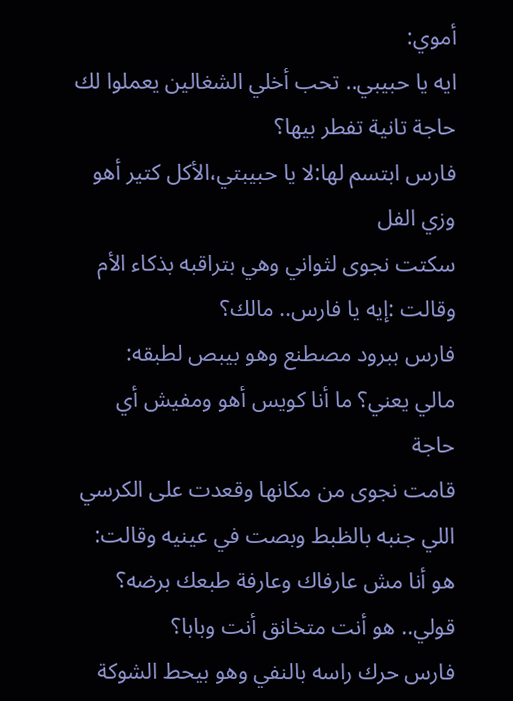أموي:
ايه يا حبيبي.. تحب أخلي الشغالين يعملوا لك حاجة تانية تفطر بيها؟
فارس ابتسم لها:لا يا حبيبتي،الأكل كتير أهو وزي الفل
سكتت نجوى لثواني وهي بتراقبه بذكاء الأم وقالت :إيه يا فارس.. مالك؟
فارس ببرود مصطنع وهو بيبص لطبقه:
مالي يعني؟ ما أنا كويس أهو ومفيش أي حاجة
قامت نجوى من مكانها وقعدت على الكرسي اللي جنبه بالظبط وبصت في عينيه وقالت:
هو أنا مش عارفاك وعارفة طبعك برضه؟ قولي.. هو أنت متخانق أنت وبابا؟
فارس حرك راسه بالنفي وهو بيحط الشوكة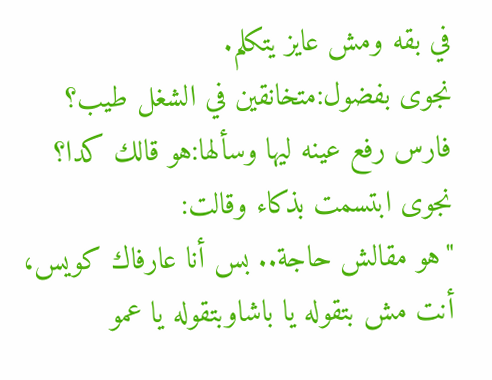في بقه ومش عايز يتكلم.
نجوى بفضول:متخانقين في الشغل طيب؟
فارس رفع عينه ليها وسألها:هو قالك كدا؟
نجوى ابتسمت بذكاء وقالت:
"هو مقالش حاجة.. بس أنا عارفاك كويس، أنت مش بتقوله يا باشاوبتقوله يا عمو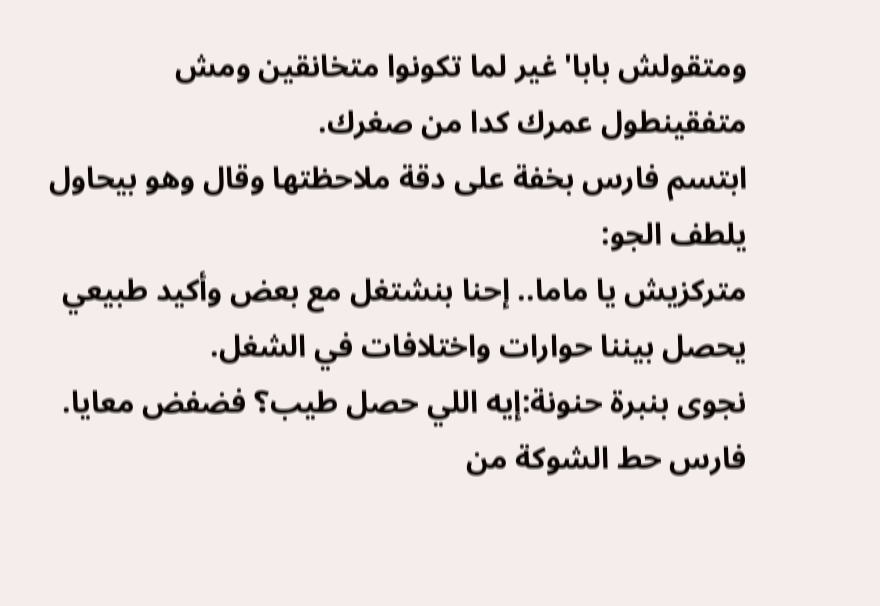ومتقولش بابا'غير لما تكونوا متخانقين ومش متفقينطول عمرك كدا من صغرك.
ابتسم فارس بخفة على دقة ملاحظتها وقال وهو بيحاول يلطف الجو:
متركزيش يا ماما.. إحنا بنشتغل مع بعض وأكيد طبيعي يحصل بيننا حوارات واختلافات في الشغل.
نجوى بنبرة حنونة:إيه اللي حصل طيب؟ فضفض معايا.
فارس حط الشوكة من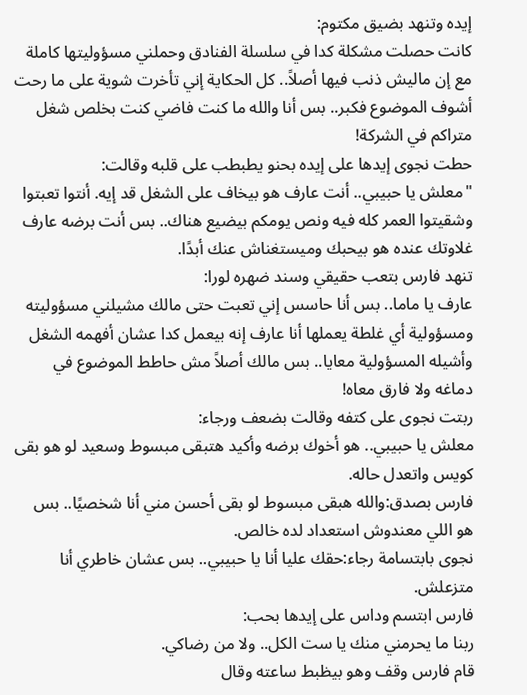إيده وتنهد بضيق مكتوم:
كانت حصلت مشكلة كدا في سلسلة الفنادق وحملني مسؤوليتها كاملة مع إن ماليش ذنب فيها أصلاً.. كل الحكاية إني تأخرت شوية على ما رحت أشوف الموضوع فكبر.. بس أنا والله ما كنت فاضي كنت بخلص شغل متراكم في الشركة!
حطت نجوى إيدها على إيده بحنو يطبطب على قلبه وقالت:
"معلش يا حبيبي.. أنت عارف هو بيخاف على الشغل قد إيه. أنتوا تعبتوا وشقيتوا العمر كله فيه ونص يومكم بيضيع هناك.. بس أنت برضه عارف غلاوتك عنده هو بيحبك وميستغناش عنك أبدًا.
تنهد فارس بتعب حقيقي وسند ضهره لورا:
عارف يا ماما.. بس أنا حاسس إني تعبت حتى مالك مشيلني مسؤوليته ومسؤولية أي غلطة يعملها أنا عارف إنه بيعمل كدا عشان أفهمه الشغل وأشيله المسؤولية معايا.. بس مالك أصلاً مش حاطط الموضوع في دماغه ولا فارق معاه!
ربتت نجوى على كتفه وقالت بضعف ورجاء:
معلش يا حبيبي.. هو أخوك برضه وأكيد هتبقى مبسوط وسعيد لو هو بقى كويس واتعدل حاله.
فارس بصدق:والله هبقى مبسوط لو بقى أحسن مني أنا شخصيًا.. بس هو اللي معندوش استعداد لده خالص.
نجوى بابتسامة رجاء:حقك عليا أنا يا حبيبي.. بس عشان خاطري أنا متزعلش.
فارس ابتسم وداس على إيدها بحب:
ربنا ما يحرمني منك يا ست الكل.. ولا من رضاكي.
قام فارس وقف وهو بيظبط ساعته وقال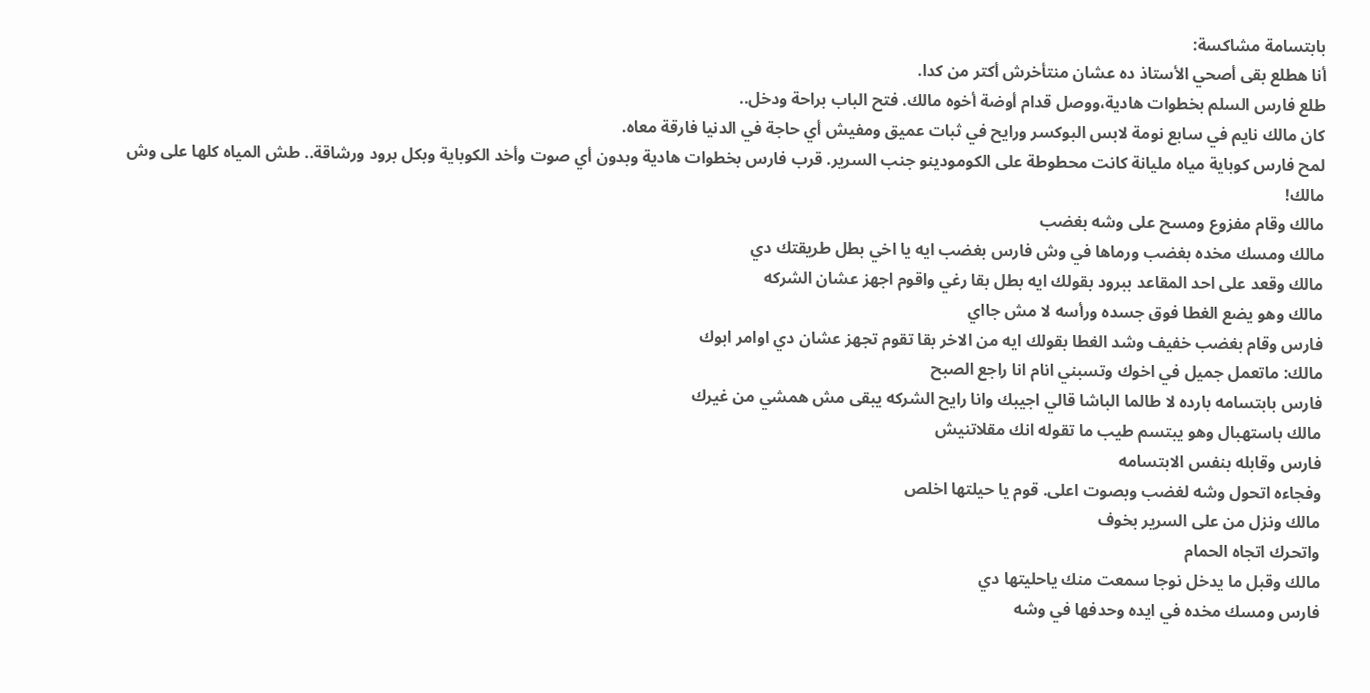بابتسامة مشاكسة:
أنا هطلع بقى أصحي الأستاذ ده عشان منتأخرش أكتر من كدا.
طلع فارس السلم بخطوات هادية،ووصل قدام أوضة أخوه مالك. فتح الباب براحة ودخل..
كان مالك نايم في سابع نومة لابس البوكسر ورايح في ثبات عميق ومفيش أي حاجة في الدنيا فارقة معاه.
لمح فارس كوباية مياه مليانة كانت محطوطة على الكومودينو جنب السرير. قرب فارس بخطوات هادية وبدون أي صوت وأخد الكوباية وبكل برود ورشاقة.. طش المياه كلها على وش مالك!
مالك وقام مفزوع ومسح على وشه بغضب
مالك ومسك مخده بغضب ورماها في وش فارس بغضب ايه يا اخي بطل طريقتك دي
مالك وقعد على احد المقاعد ببرود بقولك ايه بطل بقا رغي واقوم اجهز عشان الشركه
مالك وهو يضع الغطا فوق جسده ورأسه لا مش جااي
فارس وقام بغضب خفيف وشد الغطا بقولك ايه من الاخر بقا تقوم تجهز عشان دي اوامر ابوك
مالك: ماتعمل جميل في اخوك وتسبني انام انا راجع الصبح
فارس بابتسامه بارده لا طالما الباشا قالي اجيبك وانا رايح الشركه يبقى مش همشي من غيرك
مالك باستهبال وهو يبتسم طيب ما تقوله انك مقلاتنيش
فارس وقابله بنفس الابتسامه
وفجاءه اتحول وشه لغضب وبصوت اعلى. قوم يا حيلتها اخلص
مالك ونزل من على السرير بخوف
واتحرك اتجاه الحمام
مالك وقبل ما يدخل نوجا سمعت منك ياحليتها دي
فارس ومسك مخده في ايده وحدفها في وشه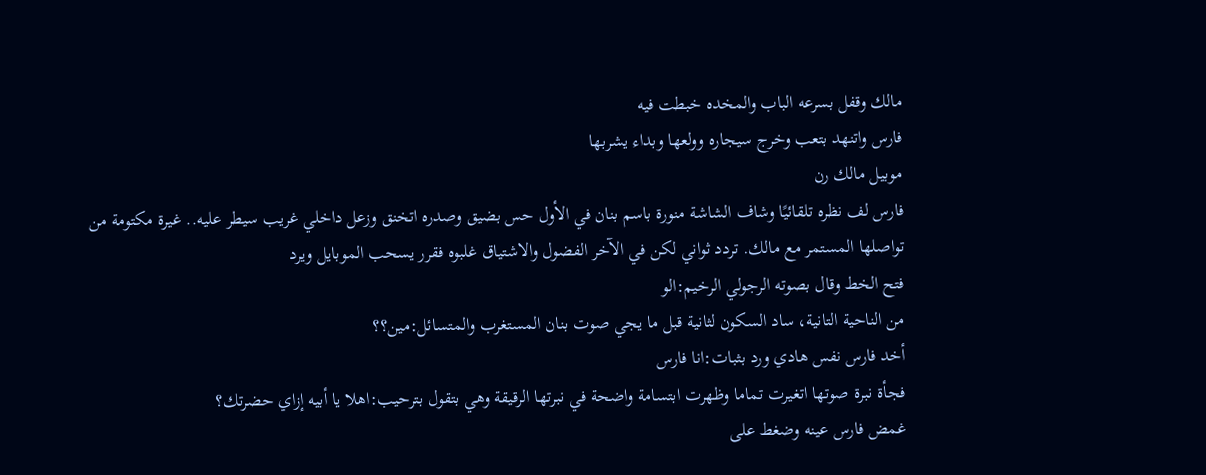مالك وقفل بسرعه الباب والمخده خبطت فيه
فارس واتنهد بتعب وخرج سيجاره وولعها وبداء يشربها
موبيل مالك رن
فارس لف نظره تلقائيًا وشاف الشاشة منورة باسم بنان في الأول حس بضيق وصدره اتخنق وزعل داخلي غريب سيطر عليه.. غيرة مكتومة من تواصلها المستمر مع مالك. تردد ثواني لكن في الآخر الفضول والاشتياق غلبوه فقرر يسحب الموبايل ويرد
فتح الخط وقال بصوته الرجولي الرخيم:الو
من الناحية التانية، ساد السكون لثانية قبل ما يجي صوت بنان المستغرب والمتسائل:مين؟؟
أخد فارس نفس هادي ورد بثبات:انا فارس
فجأة نبرة صوتها اتغيرت تماما وظهرت ابتسامة واضحة في نبرتها الرقيقة وهي بتقول بترحيب:اهلا يا أبيه إزاي حضرتك؟
غمض فارس عينه وضغط على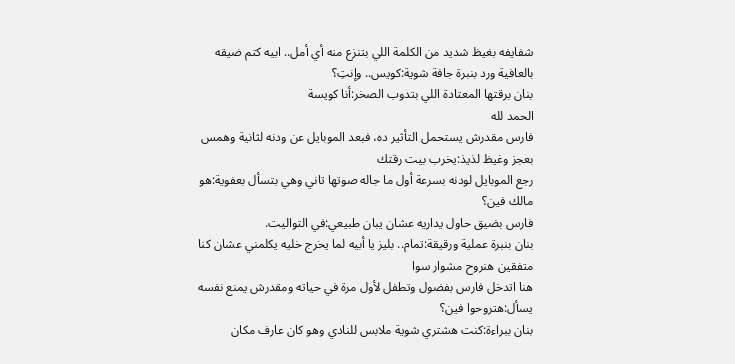شفايفه بغيظ شديد من الكلمة اللي بتنزع منه أي أمل.. ابيه كتم ضيقه بالعافية ورد بنبرة جافة شوية:كويس.. وإنتِ؟
بنان برقتها المعتادة اللي بتدوب الصخر:أنا كويسة
الحمد لله
فارس مقدرش يستحمل التأثير ده، فبعد الموبايل عن ودنه لثانية وهمس بعجز وغيظ لذيذ:يخرب بيت رقتك
رجع الموبايل لودنه بسرعة أول ما جاله صوتها تاني وهي بتسأل بعفوية:هو مالك فين؟
فارس بضيق حاول يداريه عشان يبان طبيعي:في التواليت.
بنان بنبرة عملية ورقيقة:تمام.. بليز يا أبيه لما يخرج خليه يكلمني عشان كنا متفقين هنروح مشوار سوا
هنا اتدخل فارس بفضول وتطفل لأول مرة في حياته ومقدرش يمنع نفسه يسأل:هتروحوا فين؟
بنان ببراءة:كنت هشتري شوية ملابس للنادي وهو كان عارف مكان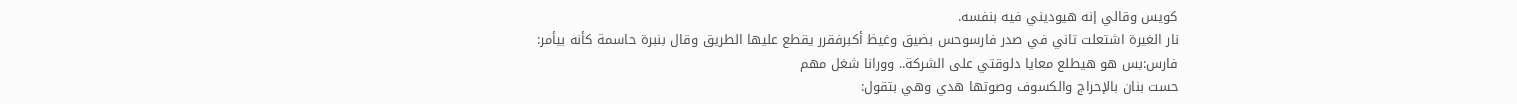كويس وقالي إنه هيوديني فيه بنفسه.
نار الغيرة اشتعلت تاني في صدر فارسوحس بضيق وغيظ أكبرفقرر يقطع عليها الطريق وقال بنبرة حاسمة كأنه بيأمر:
فارس:بس هو هيطلع معايا دلوقتي على الشركة.. وورانا شغل مهم
حست بنان بالإحراج والكسوف وصوتها هدي وهي بتقول: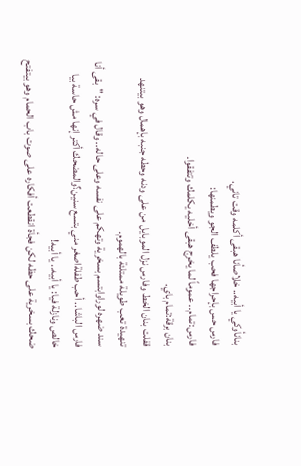بنانأوكي يا أبيه.. خلاصأنا هبقى أكلمه وقت تاني.
فارس حس بإحراجها فحب يلطف الجو ويطمنها:
فارس:تمام.. عموماً لما يخرج هبقى أخليه يكلمك وتتفقوا.
بنان برقة:تمام باي.
قفلت بنان الخط وفارس نزل الموبايل من على ودنه وحطه جنبه بإهمال وهو بيتنهد تنهيدة تعب طويلة ممتلئة بالهموم.
سند ضهره لوراوابتسم بسخرية وتهكم على نفسه وعلى حاله.. وقال في سره: "بقى أنا فارس الباشا.. أحب طفلةاصغر مني بتسع سنين؟والمضحك أكتر إنها مش حاسة بيا خالص ونازلة فيا: يا أبيه.. يا أبيه!
ضحك بسخرية على حظه لكن فجأة انقطعت أفكاره على صوت باب الحمام وهو بيتفتح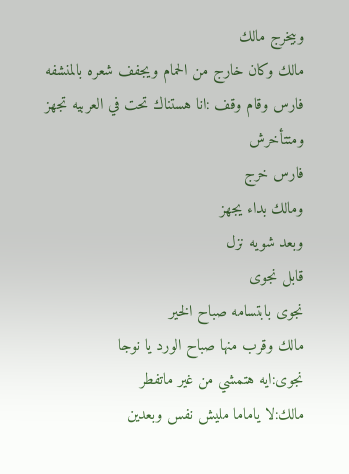وبيخرج مالك
مالك وكان خارج من الحمام ويجفف شعره بالمنشفه
فارس وقام وقف :انا هستناك تحت في العربيه تجهز ومتتأخرش
فارس خرج
ومالك بداء يجهز
وبعد شويه نزل
قابل نجوى
نجوى بابتسامه صباح الخير
مالك وقرب منها صباح الورد يا نوجا
نجوى:ايه هتمشي من غير ماتفطر
مالك:لا ياماما مليش نفس وبعدين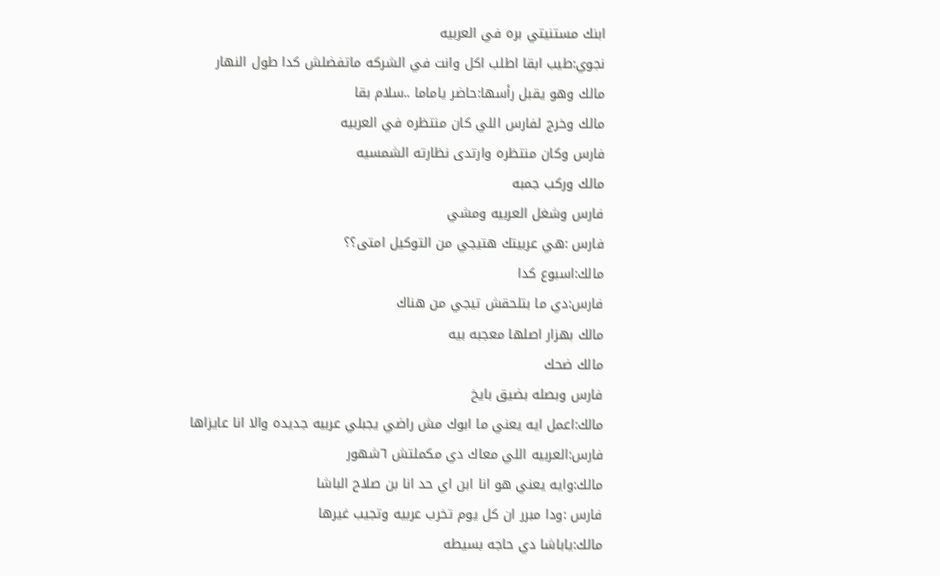ابنك مستنيتي بره في العربيه
نجوي:طيب ابقا اطلب اكل وانت في الشركه ماتفضلش كدا طول النهار
مالك وهو يقبل رأسها:حاضر ياماما ..سلام بقا
مالك وخرج لفارس اللي كان منتظره في العربيه
فارس وكان منتظره وارتدى نظارته الشمسيه
مالك وركب جمبه
فارس وشغل العربيه ومشي
فارس :هي عربيتك هتيجي من التوكيل امتى؟؟
مالك:اسبوع كدا
فارس:دي ما بتلحقش تيجي من هناك
مالك بهزار اصلها معجبه بيه
مالك ضحك
فارس وبصله بضيق بايخ
مالك:اعمل ايه يعني ما ابوك مش راضي يجبلي عربيه جديده والا انا عايزاها
فارس:العربيه اللي معاك دي مكملتش ٦شهور
مالك:وايه يعني هو انا ابن اي حد انا بن صلاح الباشا
فارس :ودا مبرر ان كل يوم تخرب عربيه وتجيب غيرها
مالك:ياباشا دي حاجه بسيطه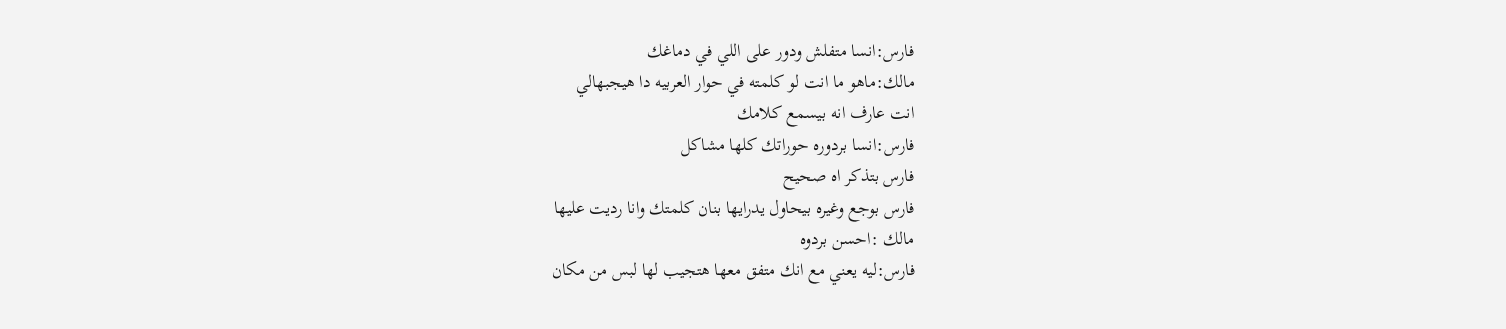فارس:انسا متفلش ودور على اللي في دماغك
مالك:ماهو ما انت لو كلمته في حوار العربيه دا هيجبهالي
انت عارف انه بيسمع كلامك
فارس:انسا بردوره حوراتك كلها مشاكل
فارس بتذكر اه صحيح
فارس بوجع وغيره بيحاول يدرايها بنان كلمتك وانا رديت عليها
مالك :احسن بردوه
فارس:ليه يعني مع انك متفق معها هتجيب لها لبس من مكان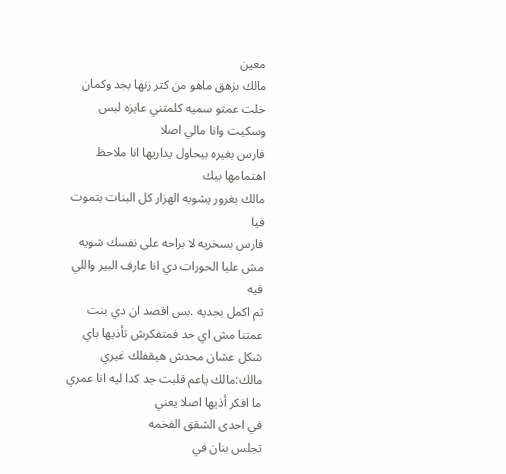معين
مالك بزهق ماهو من كتر زنها بجد وكمان خلت عمتو سميه كلمتني عايزه لبس وسكيت وانا مالي اصلا
فارس بغيره بيحاول يداريها انا ملاحظ اهتمامها بيك
مالك بغرور يشوبه الهزار كل البنات بتموت فيا
فارس بسخريه لا براحه على نفسك شويه مش عليا الحورات دي انا عارف البير واللي فيه
ثم اكمل بجديه .بس اقصد ان دي بنت عمتنا مش اي حد فمتفكرش تأذيها باي شكل عشان محدش هيقفلك غيري
مالك:مالك ياعم قلبت جد كدا ليه انا عمري ما افكر أذيها اصلا يعني
في احدى الشقق الفخمه
تجلس بنان في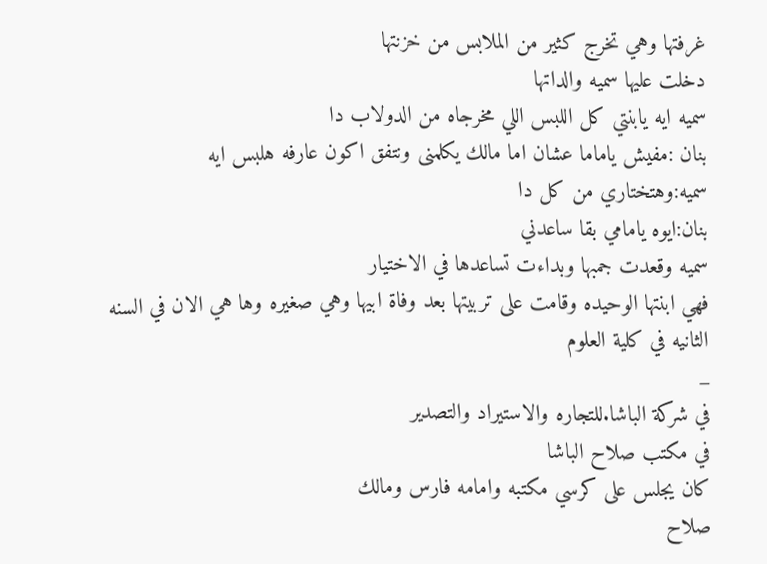غرفتها وهي تخرج كثير من الملابس من خزنتها
دخلت عليها سميه والداتها
سميه ايه يابنتي كل اللبس اللي مخرجاه من الدولاب دا
بنان :مفيش ياماما عشان اما مالك يكلمنى ونتفق اكون عارفه هلبس ايه
سميه:وهتختاري من كل دا
بنان:ايوه يامامي بقا ساعدني
سميه وقعدت جمبها وبداءت تساعدها في الاختيار
فهي ابنتها الوحيده وقامت على تربيتها بعد وفاة ابيها وهي صغيره وها هي الان في السنه الثانيه في كلية العلوم
_
في شركة الباشا.للتجاره والاستيراد والتصدير
في مكتب صلاح الباشا
كان يجلس على كرسي مكتبه وامامه فارس ومالك
صلاح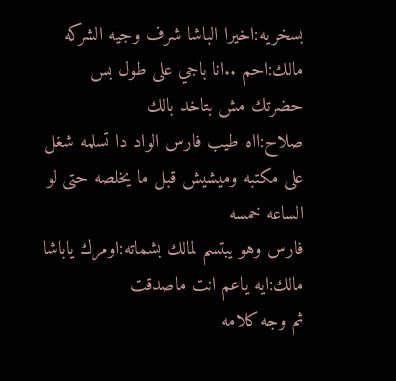بسخريه:اخيرا الباشا شرف وجيه الشركه
مالك:احم ..انا باجي على طول بس حضرتك مش بتاخد بالك
صلاح:ااه طيب فارس الواد دا تسلمه شغل على مكتبه وميشيش قبل ما يخلصه حتى لو الساعه خمسه
فارس وهو يبتسم لمالك بشماته:اومرك ياباشا
مالك:ايه ياعم انت ماصدقت
ثم وجه كلامه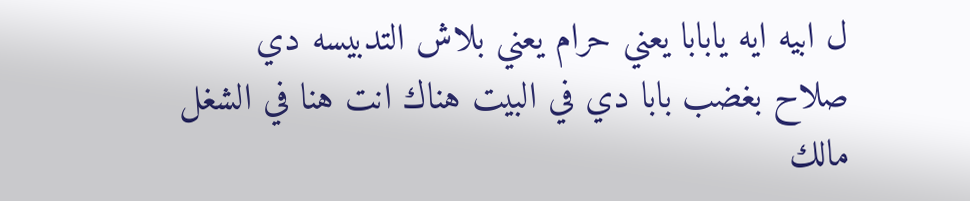ل ابيه ايه يابابا يعني حرام يعني بلاش التدبيسه دي
صلاح بغضب بابا دي في البيت هناك انت هنا في الشغل
مالك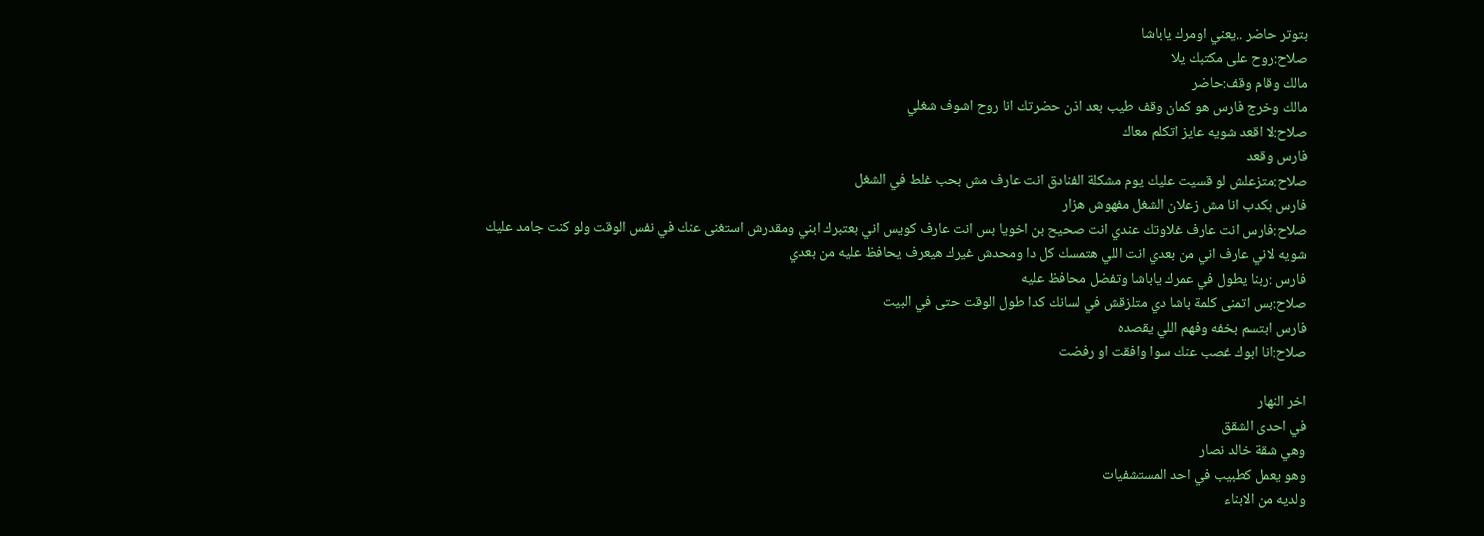بتوتر حاضر ..يعني اومرك ياباشا
صلاح:روح على مكتبك يلا
مالك وقام وقف:حاضر
مالك وخرج فارس هو كمان وقف طيب بعد اذن حضرتك انا روح اشوف شغلي
صلاح:لا اقعد شويه عايز اتكلم معاك
فارس وقعد
صلاح:متزعلش لو قسيت عليك يوم مشكلة الفنادق انت عارف مش بحب غلط في الشغل
فارس بكدب انا مش زعلان الشغل مفهوش هزار
صلاح:فارس انت عارف غلاوتك عندي انت صحيح بن اخويا بس انت عارف كويس اني بعتبرك ابني ومقدرش استغنى عنك في نفس الوقت ولو كنت جامد عليك شويه لاني عارف اني من بعدي انت اللي هتمسك كل دا ومحدش غيرك هيعرف يحافظ عليه من بعدي
فارس :ربنا يطول في عمرك ياباشا وتفضل محافظ عليه
صلاح:بس اتمنى كلمة باشا دي متلزقش في لسانك كدا طول الوقت حتى في البيت
فارس ابتسم بخفه وفهم اللي يقصده
صلاح:انا ابوك غصب عنك سوا وافقت او رفضت

اخر النهار
في احدى الشقق
وهي شقة خالد نصار
وهو يعمل كطبيب في احد المستشفيات
ولديه من الابناء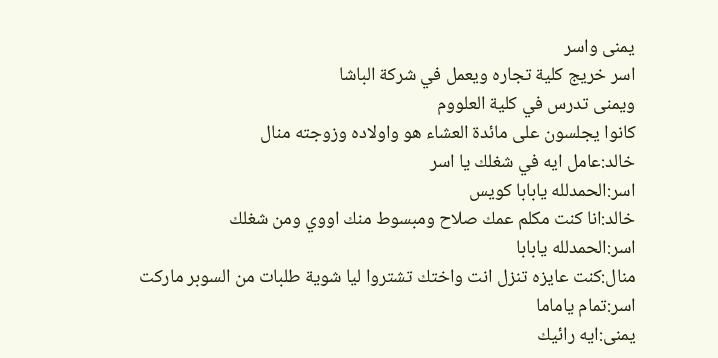يمنى واسر
اسر خريج كلية تجاره ويعمل في شركة الباشا
ويمنى تدرس في كلية العلووم
كانوا يجلسون على مائدة العشاء هو واولاده وزوجته منال
خالد:عامل ايه في شغلك يا اسر
اسر:الحمدلله يابابا كويس
خالد:انا كنت مكلم عمك صلاح ومبسوط منك اووي ومن شغلك
اسر:الحمدلله يابابا
منال:كنت عايزه تنزل انت واختك تشتروا ليا شوية طلبات من السوبر ماركت
اسر:تمام ياماما
يمنى:ايه رائيك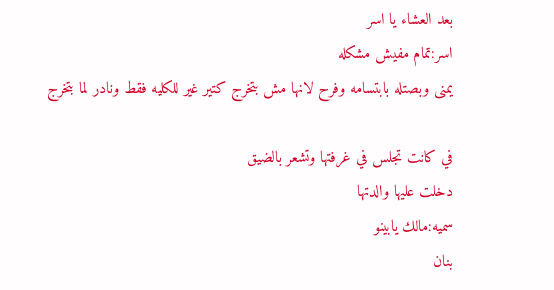بعد العشاء يا اسر
اسر:تمام مفيش مشكله
يمنى وبصتله بابتسامه وفرح لانها مش بتخرج كتير غير للكليه فقط ونادر لما بتخرج

في كانت تجلس في غرفتها وتشعر بالضيق
دخلت عليها والدتها
سميه:مالك يابينو
بنان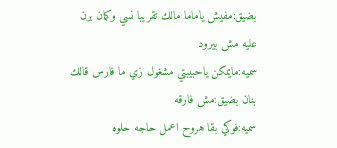بضيق:مفيش ياماما مالك تقريبا نسي وكمان برن عليه مش بيرود
سميه:مايمكن ياحبيبتي مشغول زي ما فارس قالك
بنان بضيق:مش فارقه
سميه:فوكي بقا هروح اعمل حاجه حلوه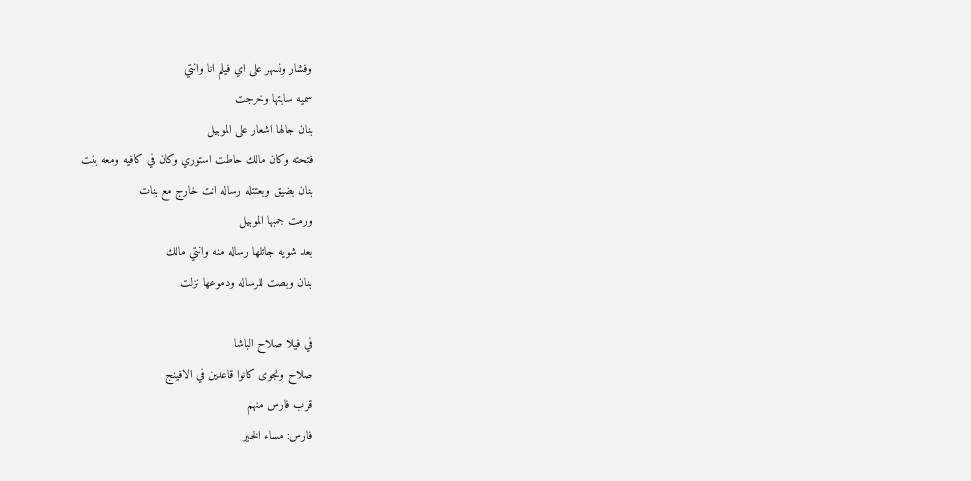وفشار ونسهر على اي فيلم انا وانتي
سميه سابتها وخرجت
بنان جالها اشعار على الموبيل
فتحته وكان مالك حاطت استوري وكان في كافيه ومعه بنت
بنان بضيق وبعتتله رساله انت خارج مع بنات
ورمت جمبها الموبيل
بعد شويه جاتلها رساله منه وانتي مالك
بنان وبصت للرساله ودموعها نزلت

في فيلا صلاح الباشا
صلاح ونجوى كانوا قاعدين في الافينج
قرب فارس منهم
فارس: مساء الخير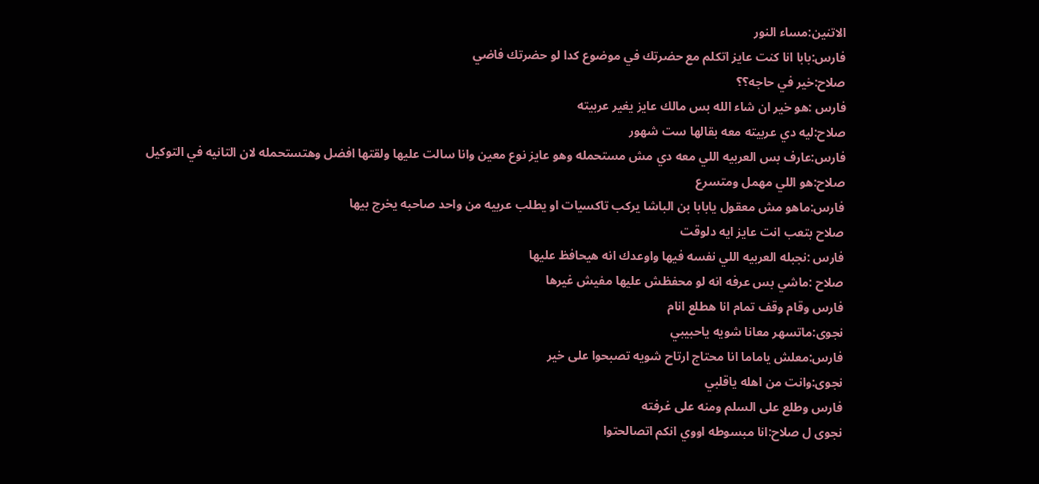الاتنين:مساء النور
فارس:بابا انا كنت عايز اتكلم مع حضرتك في موضوع كدا لو حضرتك فاضي
صلاح:خير في حاجه؟؟
فارس :هو خير ان شاء الله بس مالك عايز يغير عربيته
صلاح:ليه دي عربيته معه بقالها ست شهور
فارس:عارف بس العربيه اللي معه دي مش مستحمله وهو عايز نوع معين وانا سالت عليها ولقتها افضل وهتستحمله لان التانيه في التوكيل
صلاح:هو اللي مهمل ومتسرع
فارس:ماهو مش معقول يابابا بن الباشا يركب تاكسيات او يطلب عربيه من واحد صاحبه يخرج بيها
صلاح بتعب انت عايز ايه دلوقت
فارس :نجبله العربيه اللي نفسه فيها واوعدك انه هيحافظ عليها
صلاح :ماشي بس عرفه انه لو محفظش عليها مفيش غيرها
فارس وقام وقف تمام انا هطلع انام
نجوى:ماتسهر معانا شويه ياحبيبي
فارس:معلش ياماما انا محتاج ارتاح شويه تصبحوا على خير
نجوى:وانت من اهله ياقلبي
فارس وطلع على السلم ومنه على غرفته
نجوى ل صلاح:انا مبسوطه اووي انكم اتصالحتوا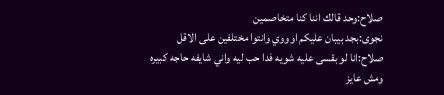صلاح:وحد قالك اننا كنا متخاصمين
نجوى:بجد بيبان عليكم اوووي وانتوا مختلفين على الاقل
صلاح:انا لو بقسى عليه شويه فدا حب ليه واني شايفه حاجه كبيره ومش عايز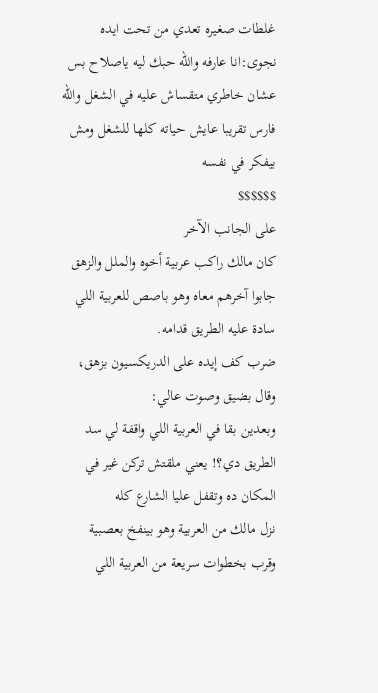غلطات صغيره تعدي من تحت ايده
نجوى:انا عارفه والله حبك ليه ياصلاح بس عشان خاطري متقساش عليه في الشغل والله فارس تقريبا عايش حياته كلها للشغل ومش بيفكر في نفسه
$$$$$$
على الجانب الآخر
كان مالك راكب عربية أخوه والملل والزهق جابوا آخرهم معاه وهو باصص للعربية اللي سادة عليه الطريق قدامه.
ضرب كف إيده على الدريكسيون بزهق، وقال بضيق وصوت عالي:
وبعدين بقا في العربية اللي واقفة لي سد الطريق دي؟! يعني ملقتش تركن غير في المكان ده وتقفل عليا الشارع كله
نزل مالك من العربية وهو بينفخ بعصبية وقرب بخطوات سريعة من العربية اللي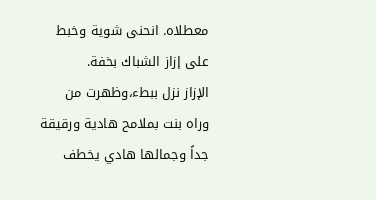معطلاه. انحنى شوية وخبط على إزاز الشباك بخفة.
الإزاز نزل ببطء،وظهرت من وراه بنت بملامح هادية ورقيقة جداً وجمالها هادي يخطف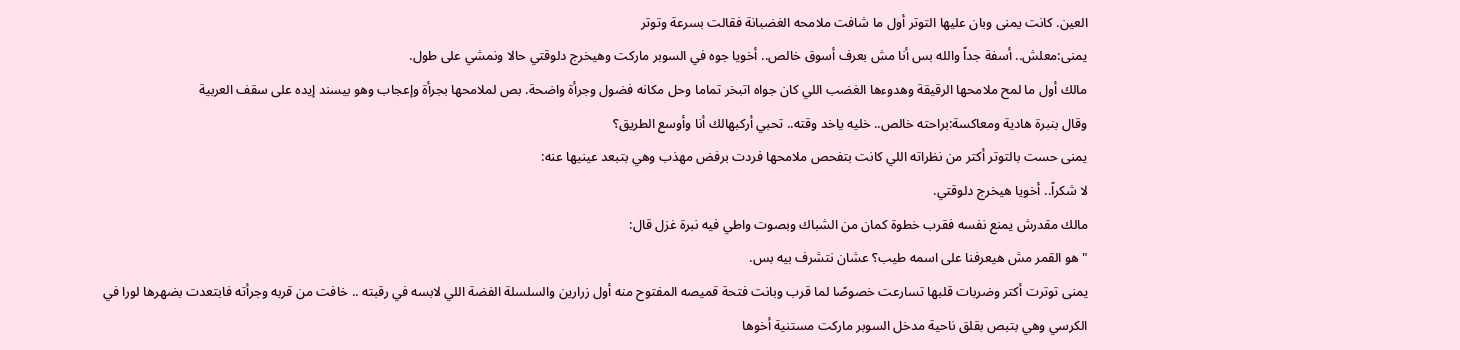العين. كانت يمنى وبان عليها التوتر أول ما شافت ملامحه الغضبانة فقالت بسرعة وتوتر
يمنى:معلش.. أسفة جداً والله بس أنا مش بعرف أسوق خالص.. أخويا جوه في السوبر ماركت وهيخرج دلوقتي حالا ونمشي على طول.
مالك أول ما لمح ملامحها الرقيقة وهدوءها الغضب اللي كان جواه اتبخر تماما وحل مكانه فضول وجرأة واضحة. بص لملامحها بجرأة وإعجاب وهو بيسند إيده على سقف العربية
وقال بنبرة هادية ومعاكسة:براحته خالص.. خليه ياخد وقته.. تحبي أركبهالك أنا وأوسع الطريق؟
يمنى حست بالتوتر أكتر من نظراته اللي كانت بتفحص ملامحها فردت برفض مهذب وهي بتبعد عينيها عنه:
لا شكراً.. أخويا هيخرج دلوقتي.
مالك مقدرش يمنع نفسه فقرب خطوة كمان من الشباك وبصوت واطي فيه نبرة غزل قال:
"هو القمر مش هيعرفنا على اسمه طيب؟ عشان نتشرف بيه بس.
يمنى توترت أكتر وضربات قلبها تسارعت خصوصًا لما قرب وبانت فتحة قميصه المفتوح منه أول زرارين والسلسلة الفضة اللي لابسه في رقبته .. خافت من قربه وجرأته فابتعدت بضهرها لورا في الكرسي وهي بتبص بقلق ناحية مدخل السوبر ماركت مستنية أخوها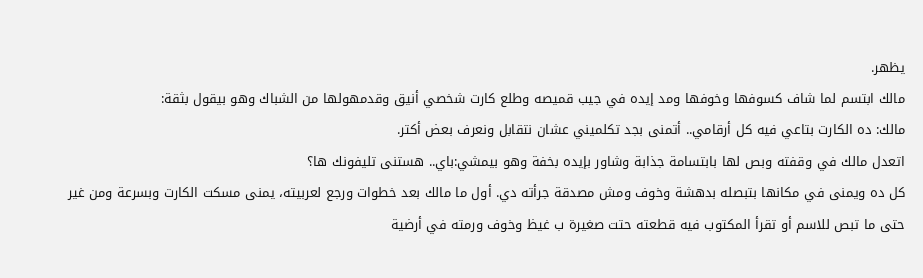يظهر.
مالك ابتسم لما شاف كسوفها وخوفها ومد إيده في جيب قميصه وطلع كارت شخصي أنيق وقدمهولها من الشباك وهو بيقول بثقة:
مالك: ده الكارت بتاعي فيه كل أرقامي.. أتمنى بجد تكلميني عشان نتقابل ونعرف بعض أكتر.
اتعدل مالك في وقفته وبص لها بابتسامة جذابة وشاور بإيده بخفة وهو بيمشي:باي.. هستنى تليفونك ها؟
كل ده ويمنى في مكانها بتبصله بدهشة وخوف ومش مصدقة جرأته دي. أول ما مالك بعد خطوات ورجع لعربيته، يمنى مسكت الكارت وبسرعة ومن غير حتى ما تبص للاسم أو تقرأ المكتوب فيه قطعته حتت صغيرة ب غيظ وخوف ورمته في أرضية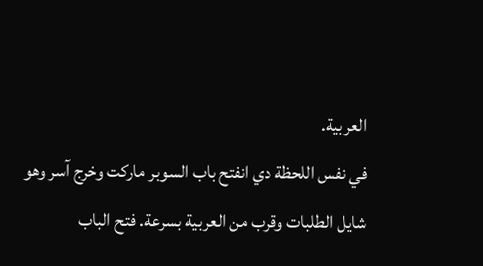العربية.
في نفس اللحظة دي انفتح باب السوبر ماركت وخرج آسر وهو شايل الطلبات وقرب من العربية بسرعة. فتح الباب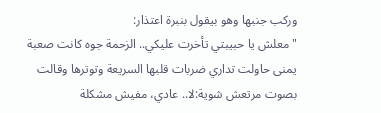وركب جنبها وهو بيقول بنبرة اعتذار:
"معلش يا حبيبتي تأخرت عليكي.. الزحمة جوه كانت صعبة
يمنى حاولت تداري ضربات قلبها السريعة وتوترها وقالت بصوت مرتعش شوية:لا.. عادي، مفيش مشكلة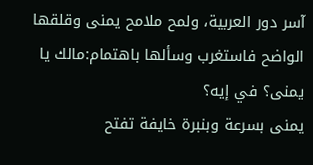آسر دور العربية، ولمح ملامح يمنى وقلقها الواضح فاستغرب وسألها باهتمام:مالك يا يمنى؟ في إيه؟
يمنى بسرعة وبنبرة خايفة تفتح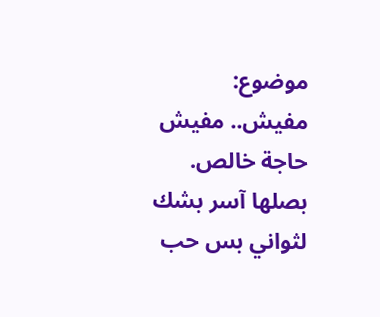موضوع:
مفيش.. مفيش حاجة خالص.
بصلها آسر بشك لثواني بس حب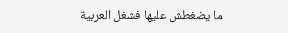ما يضغطش عليها فشغل العربية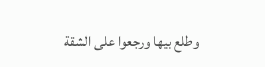وطلع بيها ورجعوا على الشقة